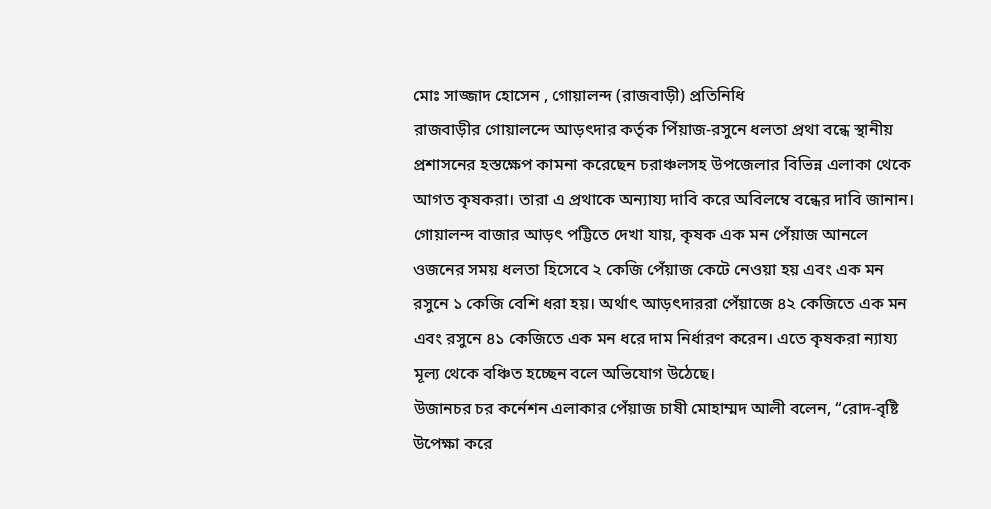মোঃ সাজ্জাদ হোসেন , গোয়ালন্দ (রাজবাড়ী) প্রতিনিধি
রাজবাড়ীর গোয়ালন্দে আড়ৎদার কর্তৃক পিঁয়াজ-রসুনে ধলতা প্রথা বন্ধে স্থানীয় প্রশাসনের হস্তক্ষেপ কামনা করেছেন চরাঞ্চলসহ উপজেলার বিভিন্ন এলাকা থেকে আগত কৃষকরা। তারা এ প্রথাকে অন্যায্য দাবি করে অবিলম্বে বন্ধের দাবি জানান।
গোয়ালন্দ বাজার আড়ৎ পট্টিতে দেখা যায়, কৃষক এক মন পেঁয়াজ আনলে ওজনের সময় ধলতা হিসেবে ২ কেজি পেঁয়াজ কেটে নেওয়া হয় এবং এক মন রসুনে ১ কেজি বেশি ধরা হয়। অর্থাৎ আড়ৎদাররা পেঁয়াজে ৪২ কেজিতে এক মন এবং রসুনে ৪১ কেজিতে এক মন ধরে দাম নির্ধারণ করেন। এতে কৃষকরা ন্যায্য মূল্য থেকে বঞ্চিত হচ্ছেন বলে অভিযোগ উঠেছে।
উজানচর চর কর্নেশন এলাকার পেঁয়াজ চাষী মোহাম্মদ আলী বলেন, “রোদ-বৃষ্টি উপেক্ষা করে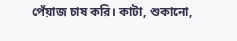পেঁয়াজ চাষ করি। কাটা, শুকানো,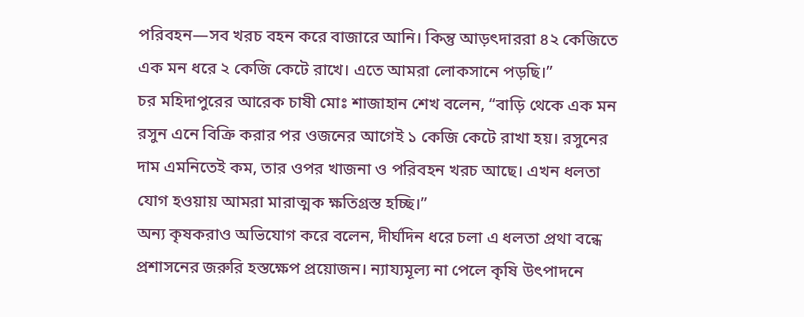পরিবহন—সব খরচ বহন করে বাজারে আনি। কিন্তু আড়ৎদাররা ৪২ কেজিতে এক মন ধরে ২ কেজি কেটে রাখে। এতে আমরা লোকসানে পড়ছি।”
চর মহিদাপুরের আরেক চাষী মোঃ শাজাহান শেখ বলেন, “বাড়ি থেকে এক মন রসুন এনে বিক্রি করার পর ওজনের আগেই ১ কেজি কেটে রাখা হয়। রসুনের দাম এমনিতেই কম, তার ওপর খাজনা ও পরিবহন খরচ আছে। এখন ধলতা যোগ হওয়ায় আমরা মারাত্মক ক্ষতিগ্রস্ত হচ্ছি।”
অন্য কৃষকরাও অভিযোগ করে বলেন, দীর্ঘদিন ধরে চলা এ ধলতা প্রথা বন্ধে প্রশাসনের জরুরি হস্তক্ষেপ প্রয়োজন। ন্যায্যমূল্য না পেলে কৃষি উৎপাদনে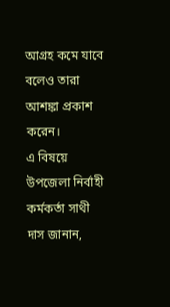আগ্রহ কমে যাবে বলেও তারা আশঙ্কা প্রকাশ করেন।
এ বিষয়ে উপজেলা নির্বাহী কর্মকর্তা সাথী দাস জানান,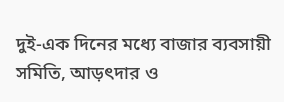দুই-এক দিনের মধ্যে বাজার ব্যবসায়ী সমিতি, আড়ৎদার ও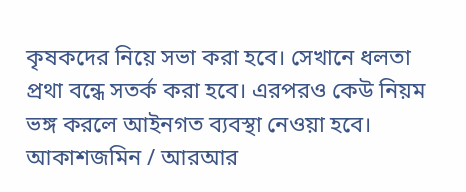কৃষকদের নিয়ে সভা করা হবে। সেখানে ধলতা প্রথা বন্ধে সতর্ক করা হবে। এরপরও কেউ নিয়ম ভঙ্গ করলে আইনগত ব্যবস্থা নেওয়া হবে।
আকাশজমিন / আরআর